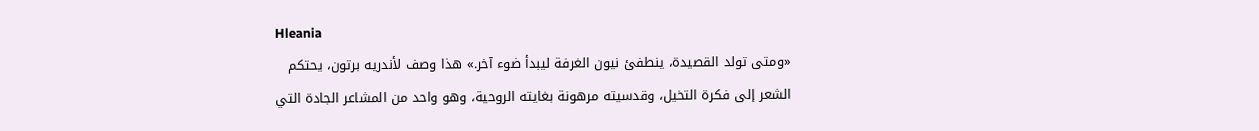Hleania
«ومتى تولد القصيدة، ينطفئ نيون الغرفة ليبدأ ضوء آخر.» هذا وصف لأندريه برتون، يحتكم الشعر إلى فكرة التخيل، وقدسيته مرهونة بغايته الروحية، وهو واحد من المشاعر الجادة التي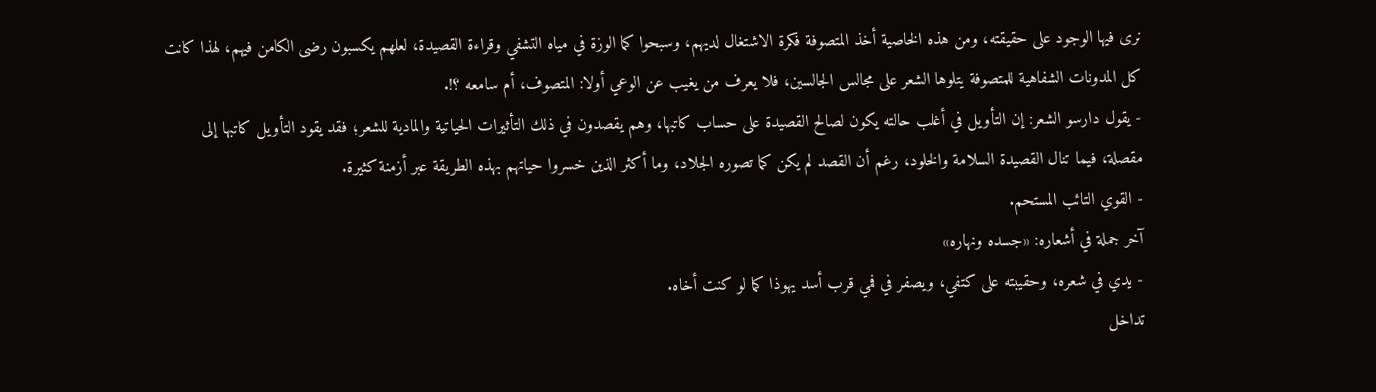نرى فيها الوجود على حقيقته، ومن هذه الخاصية أخذ المتصوفة فكرة الاشتغال لديهم، وسبحوا كما الوزة في مياه التشفي وقراءة القصيدة، لعلهم يكسبون رضى الكامن فيهم، لهذا كانت كل المدونات الشفاهية للمتصوفة يتلوها الشعر على مجالس الجالسين، فلا يعرف من يغيب عن الوعي أولا: المتصوف، أم سامعه ؟!.
- يقول دارسو الشعر: إن التأويل في أغلب حالته يكون لصالح القصيدة على حساب كاتبها، وهم يقصدون في ذلك التأثيرات الحياتية والمادية للشعر؛ فقد يقود التأويل كاتبها إلى مقصلة، فيما تنال القصيدة السلامة والخلود، رغم أن القصد لم يكن كما تصوره الجلاد، وما أكثر الذين خسروا حياتهم بهذه الطريقة عبر أزمنة كثيرة.
- القوي التائب المستحم.
آخر جملة في أشعاره: «جسده ونهاره»
- يدي في شعره، وحقيبته على كتفي، ويصفر في فمي قرب أسد يهوذا كما لو كنت أخاه.
تداخل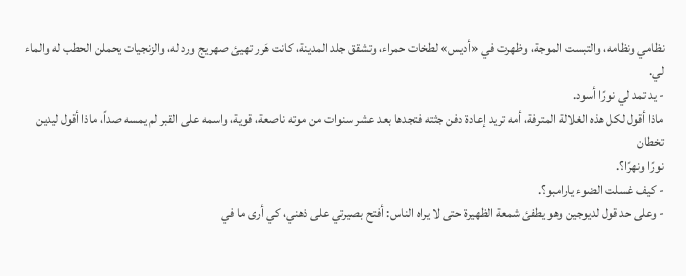نظامي ونظامه، والتبست الموجة، وظهرت في «أديس» لطخات حمراء، وتشقق جلد المدينة، كانت هَرر تهيئ صهريج ورد له، والزنجيات يحملن الحطب له والماء لي.
- يد تمد لي نورًا أسود.
ماذا أقول لكل هذه الغلالة المترفة، أمه تريد إعادة دفن جثته فتجدها بعد عشر سنوات من موته ناصعة، قوية، واسمه على القبر لم يمسه صداً، ماذا أقول ليدين تخطان
نورًا ونهرًا؟.
- كيف غسلت الضوء يارامبو؟.
- وعلى حد قول لديوجين وهو يطفئ شمعة الظهيرة حتى لا يراه الناس: أفتح بصيرتي على ذهني، كي أرى ما في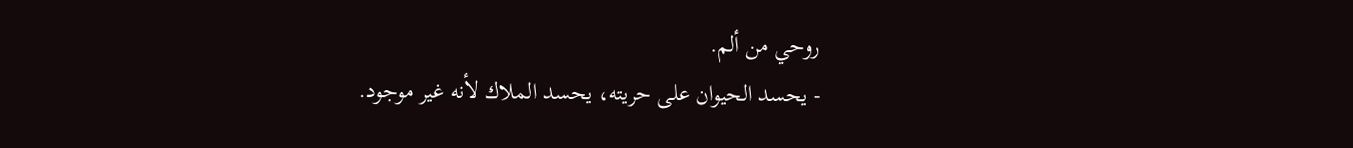روحي من ألم.
- يحسد الحيوان على حريته، يحسد الملاك لأنه غير موجود.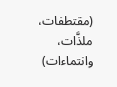(مقتطفات، ملذَّات، وانتماءات)